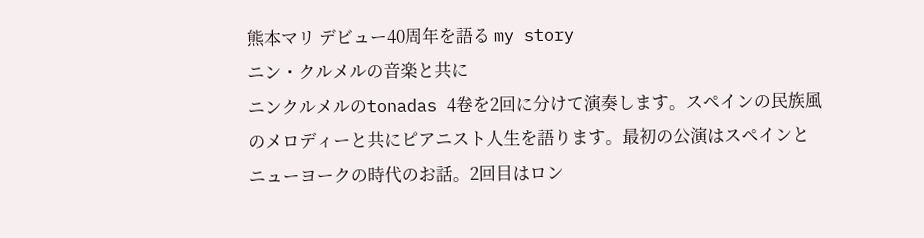熊本マリ デビュー40周年を語る my story
ニン・クルメルの音楽と共に
ニンクルメルのtonadas 4卷を2回に分けて演奏します。スペインの民族風のメロディーと共にピアニスト人生を語ります。最初の公演はスペインとニューヨークの時代のお話。2回目はロン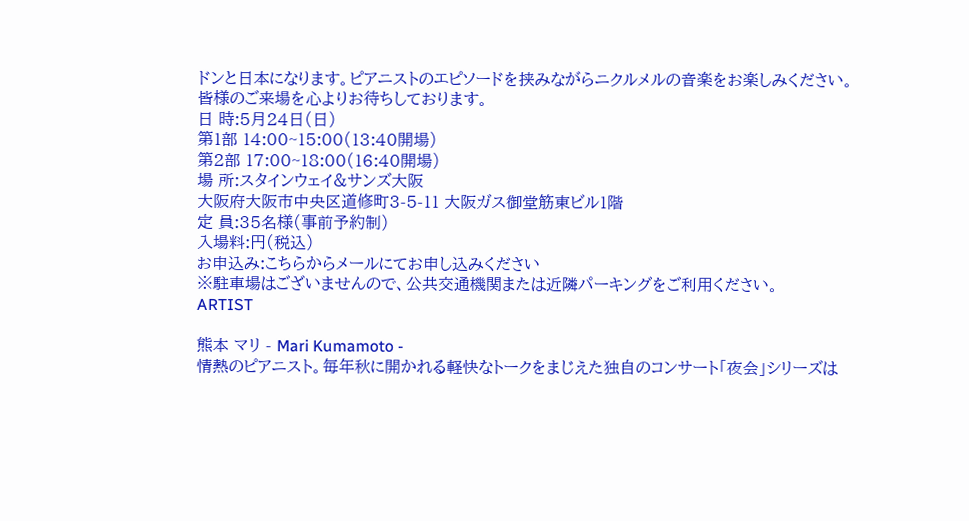ドンと日本になります。ピアニストのエピソードを挟みながらニクルメルの音楽をお楽しみください。
皆様のご来場を心よりお待ちしております。
日 時:5月24日(日)
第1部 14:00~15:00(13:40開場)
第2部 17:00~18:00(16:40開場)
場 所:スタインウェイ&サンズ大阪
大阪府大阪市中央区道修町3-5-11 大阪ガス御堂筋東ビル1階
定 員:35名様(事前予約制)
入場料:円(税込)
お申込み:こちらからメールにてお申し込みください
※駐車場はございませんので、公共交通機関または近隣パーキングをご利用ください。
ARTIST

熊本 マリ - Mari Kumamoto -
情熱のピアニスト。毎年秋に開かれる軽快なトークをまじえた独自のコンサート「夜会」シリーズは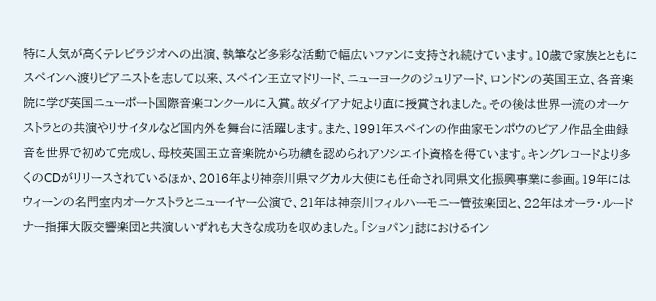特に人気が高くテレビラジオへの出演、執筆など多彩な活動で幅広いファンに支持され続けています。10歳で家族とともにスペインへ渡りピアニストを志して以来、スペイン王立マドリード、ニューヨークのジュリアード、ロンドンの英国王立、各音楽院に学び英国ニューポート国際音楽コンクールに入賞。故ダイアナ妃より直に授賞されました。その後は世界一流のオーケストラとの共演やリサイタルなど国内外を舞台に活躍します。また、1991年スペインの作曲家モンポウのピアノ作品全曲録音を世界で初めて完成し、母校英国王立音楽院から功績を認められアソシエイト資格を得ています。キングレコードより多くのCDがリリースされているほか、2016年より神奈川県マグカル大使にも任命され同県文化振興事業に参画。19年にはウィーンの名門室内オーケストラとニューイヤー公演で、21年は神奈川フィルハーモニー管弦楽団と、22年はオーラ・ルードナー指揮大阪交響楽団と共演しいずれも大きな成功を収めました。「ショパン」誌におけるイン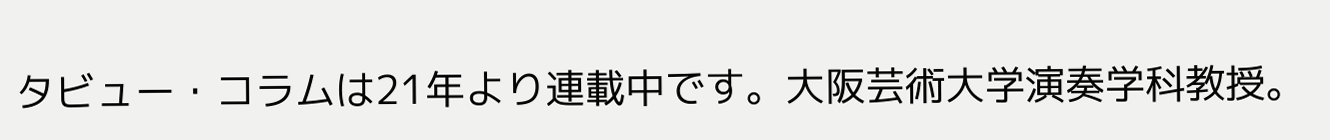タビュー・コラムは21年より連載中です。大阪芸術大学演奏学科教授。